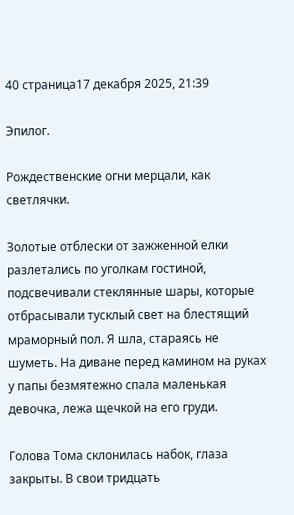40 страница17 декабря 2025, 21:39

Эпилог.

Рождественские огни мерцали, как светлячки.

Золотые отблески от зажженной елки разлетались по уголкам гостиной, подсвечивали стеклянные шары, которые отбрасывали тусклый свет на блестящий мраморный пол. Я шла, стараясь не шуметь. На диване перед камином на руках у папы безмятежно спала маленькая девочка, лежа щечкой на его груди.

Голова Тома склонилась набок, глаза закрыты. В свои тридцать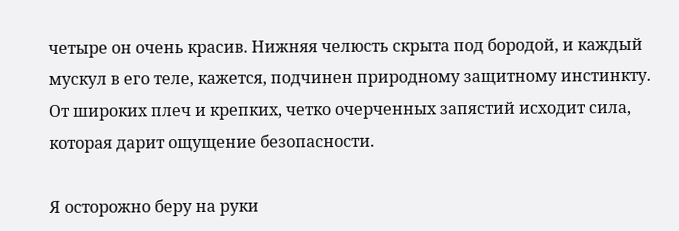четыре он очень красив. Нижняя челюсть скрыта под бородой, и каждый мускул в его теле, кажется, подчинен природному защитному инстинкту. От широких плеч и крепких, четко очерченных запястий исходит сила, которая дарит ощущение безопасности.

Я осторожно беру на руки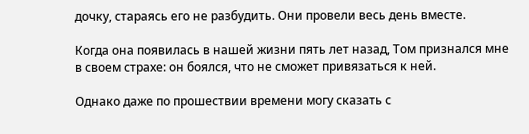дочку, стараясь его не разбудить. Они провели весь день вместе.

Когда она появилась в нашей жизни пять лет назад, Том признался мне в своем страхе: он боялся, что не сможет привязаться к ней.

Однако даже по прошествии времени могу сказать с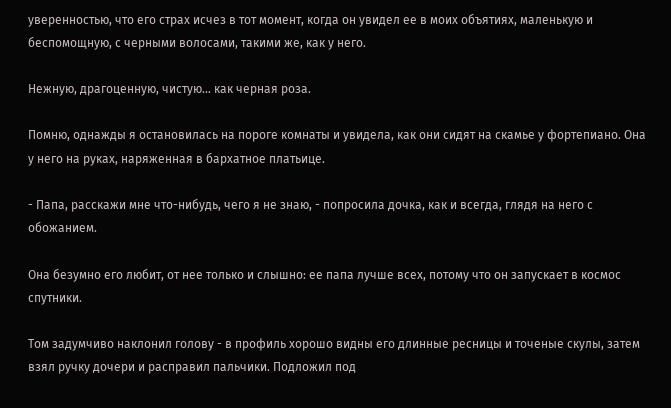уверенностью, что его страх исчез в тот момент, когда он увидел ее в моих объятиях, маленькую и беспомощную, с черными волосами, такими же, как у него.

Нежную, драгоценную, чистую... как черная роза.

Помню, однажды я остановилась на пороге комнаты и увидела, как они сидят на скамье у фортепиано. Она у него на руках, наряженная в бархатное платьице.

- Папа, расскажи мне что-нибудь, чего я не знаю, - попросила дочка, как и всегда, глядя на него с обожанием.

Она безумно его любит, от нее только и слышно: ее папа лучше всех, потому что он запускает в космос спутники.

Том задумчиво наклонил голову - в профиль хорошо видны его длинные ресницы и точеные скулы, затем взял ручку дочери и расправил пальчики. Подложил под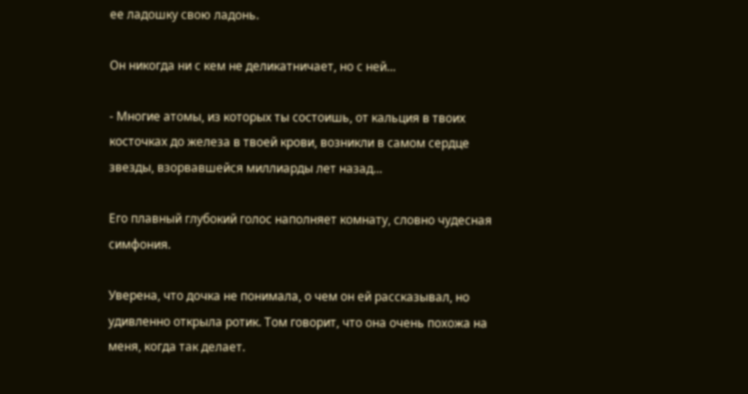ее ладошку свою ладонь.

Он никогда ни с кем не деликатничает, но с ней...

- Многие атомы, из которых ты состоишь, от кальция в твоих косточках до железа в твоей крови, возникли в самом сердце звезды, взорвавшейся миллиарды лет назад...

Его плавный глубокий голос наполняет комнату, словно чудесная симфония.

Уверена, что дочка не понимала, о чем он ей рассказывал, но удивленно открыла ротик. Том говорит, что она очень похожа на меня, когда так делает.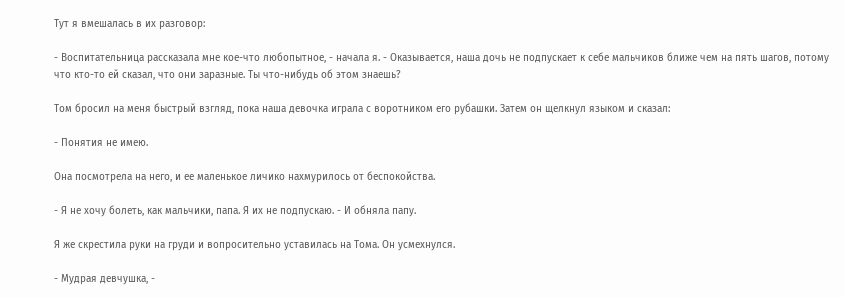Тут я вмешалась в их разговор:

- Воспитательница рассказала мне кое-что любопытное, - начала я. - Оказывается, наша дочь не подпускает к себе мальчиков ближе чем на пять шагов, потому что кто-то ей сказал, что они заразные. Ты что-нибудь об этом знаешь?

Том бросил на меня быстрый взгляд, пока наша девочка играла с воротником его рубашки. Затем он щелкнул языком и сказал:

- Понятия не имею.

Она посмотрела на него, и ее маленькое личико нахмурилось от беспокойства.

- Я не хочу болеть, как мальчики, папа. Я их не подпускаю. - И обняла папу.

Я же скрестила руки на груди и вопросительно уставилась на Тома. Он усмехнулся.

- Мудрая девчушка, -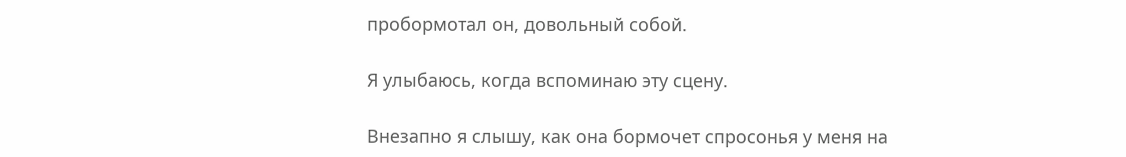пробормотал он, довольный собой.

Я улыбаюсь, когда вспоминаю эту сцену.

Внезапно я слышу, как она бормочет спросонья у меня на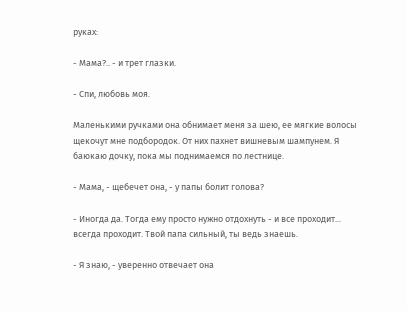руках:

- Мама?.. - и трет глазки.

- Спи, любовь моя.

Маленькими ручками она обнимает меня за шею, ее мягкие волосы щекочут мне подбородок. От них пахнет вишневым шампунем. Я баюкаю дочку, пока мы поднимаемся по лестнице.

- Мама, - щебечет она, - у папы болит голова?

- Иногда да. Тогда ему просто нужно отдохнуть - и все проходит... всегда проходит. Твой папа сильный, ты ведь знаешь.

- Я знаю, - уверенно отвечает она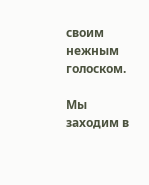своим нежным голоском.

Мы заходим в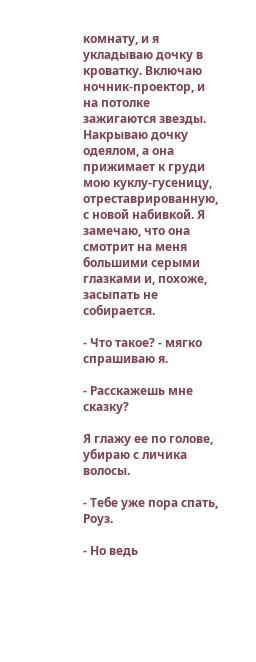комнату, и я укладываю дочку в кроватку. Включаю ночник-проектор, и на потолке зажигаются звезды. Накрываю дочку одеялом, а она прижимает к груди мою куклу-гусеницу, отреставрированную, с новой набивкой. Я замечаю, что она смотрит на меня большими серыми глазками и, похоже, засыпать не собирается.

- Что такое? - мягко спрашиваю я.

- Расскажешь мне сказку?

Я глажу ее по голове, убираю с личика волосы.

- Тебе уже пора спать, Роуз.

- Но ведь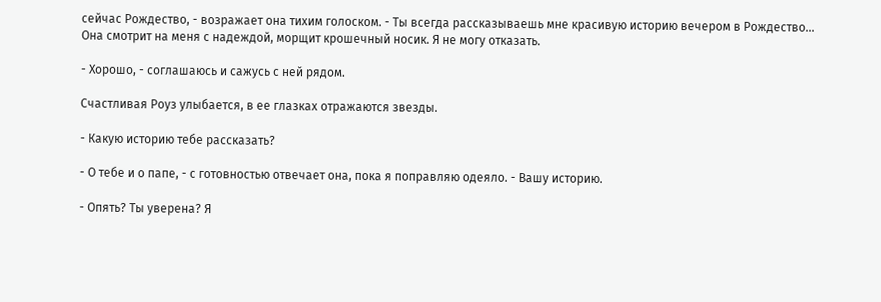сейчас Рождество, - возражает она тихим голоском. - Ты всегда рассказываешь мне красивую историю вечером в Рождество...
Она смотрит на меня с надеждой, морщит крошечный носик. Я не могу отказать.

- Хорошо, - соглашаюсь и сажусь с ней рядом.

Счастливая Роуз улыбается, в ее глазках отражаются звезды.

- Какую историю тебе рассказать?

- О тебе и о папе, - с готовностью отвечает она, пока я поправляю одеяло. - Вашу историю.

- Опять? Ты уверена? Я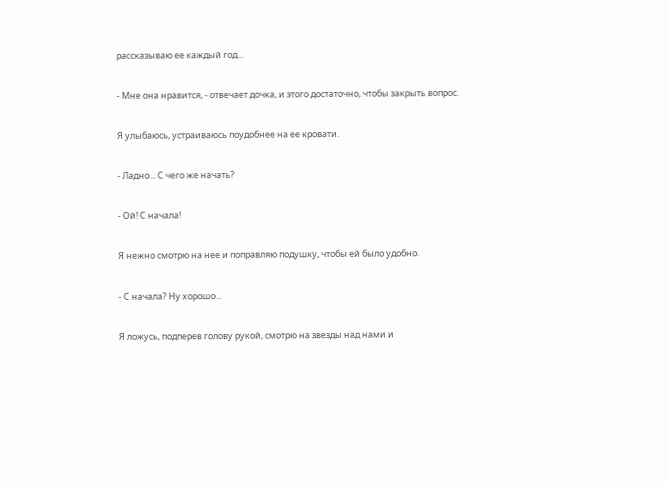рассказываю ее каждый год...

- Мне она нравится, - отвечает дочка, и этого достаточно, чтобы закрыть вопрос.

Я улыбаюсь, устраиваюсь поудобнее на ее кровати.

- Ладно... С чего же начать?

- Ой! С начала!

Я нежно смотрю на нее и поправляю подушку, чтобы ей было удобно.

- С начала? Ну хорошо...

Я ложусь, подперев голову рукой, смотрю на звезды над нами и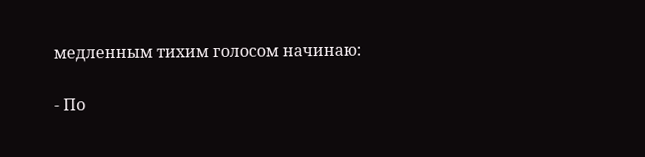медленным тихим голосом начинаю:

- По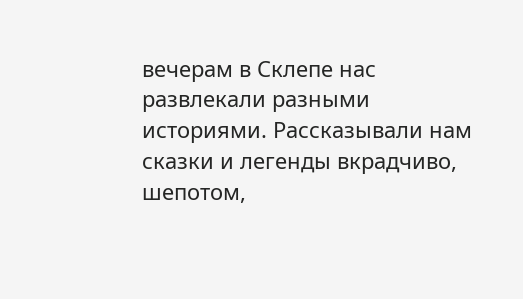вечерам в Склепе нас развлекали разными историями. Рассказывали нам сказки и легенды вкрадчиво, шепотом,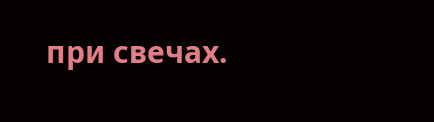при свечах.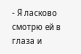- Я ласково смотрю ей в глаза и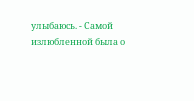улыбаюсь. - Самой излюбленной была о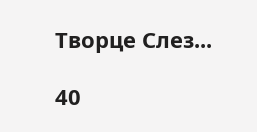Творце Слез...

40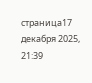страница17 декабря 2025, 21:39